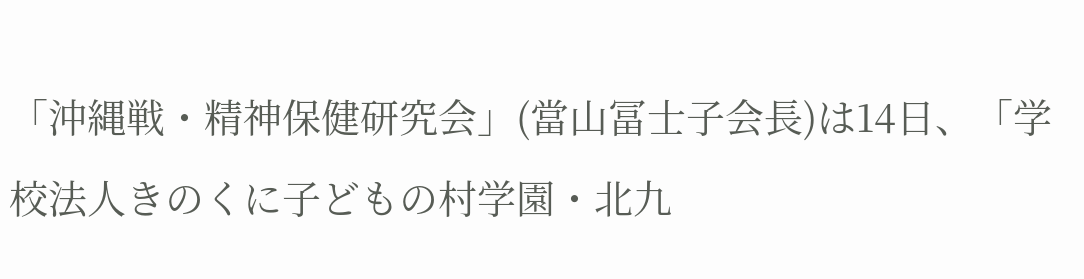「沖縄戦・精神保健研究会」(當山冨士子会長)は14日、「学校法人きのくに子どもの村学園・北九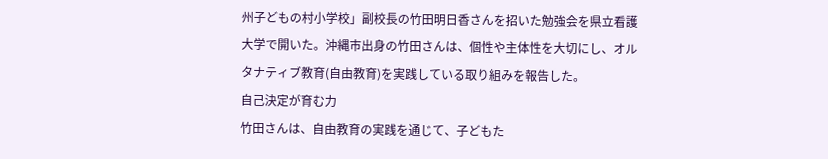州子どもの村小学校」副校長の竹田明日香さんを招いた勉強会を県立看護大学で開いた。沖縄市出身の竹田さんは、個性や主体性を大切にし、オルタナティブ教育(自由教育)を実践している取り組みを報告した。
自己決定が育む力
竹田さんは、自由教育の実践を通じて、子どもた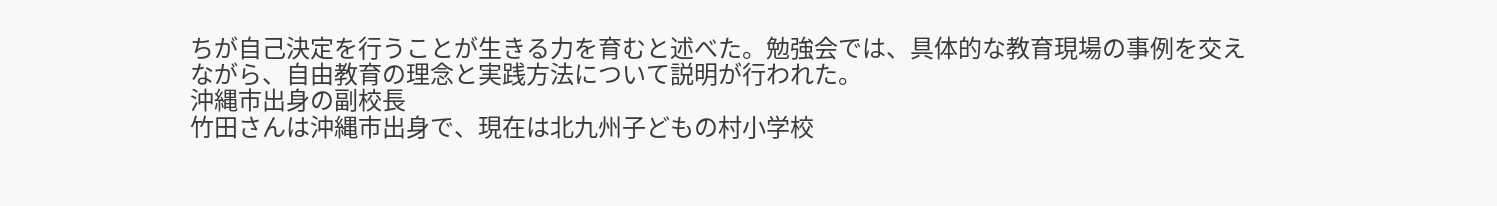ちが自己決定を行うことが生きる力を育むと述べた。勉強会では、具体的な教育現場の事例を交えながら、自由教育の理念と実践方法について説明が行われた。
沖縄市出身の副校長
竹田さんは沖縄市出身で、現在は北九州子どもの村小学校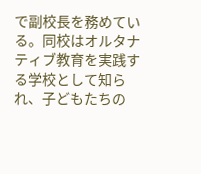で副校長を務めている。同校はオルタナティブ教育を実践する学校として知られ、子どもたちの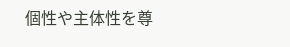個性や主体性を尊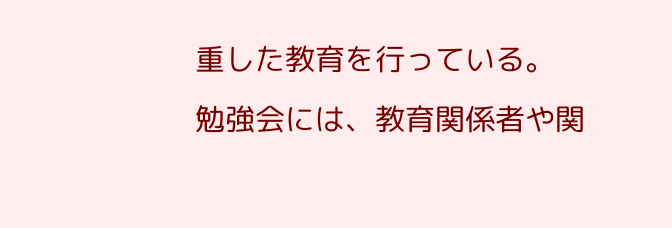重した教育を行っている。
勉強会には、教育関係者や関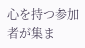心を持つ参加者が集ま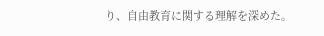り、自由教育に関する理解を深めた。